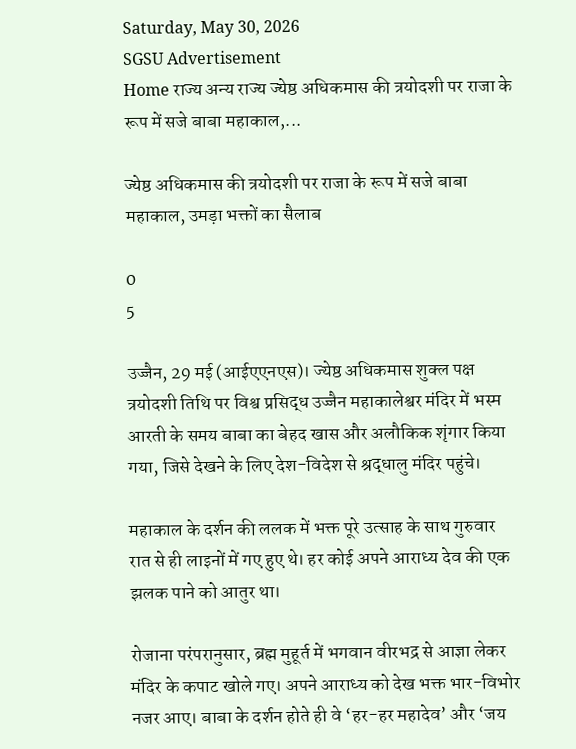Saturday, May 30, 2026
SGSU Advertisement
Home राज्य अन्य राज्य ज्येष्ठ अधिकमास की त्रयोदशी पर राजा के रूप में सजे बाबा महाकाल,...

ज्येष्ठ अधिकमास की त्रयोदशी पर राजा के रूप में सजे बाबा महाकाल, उमड़ा भक्तों का सैलाब

0
5

उज्जैन, 29 मई (आईएएनएस)। ज्येष्ठ अधिकमास शुक्ल पक्ष त्रयोदशी तिथि पर विश्व प्रसिद्ध उज्जैन महाकालेश्वर मंदिर में भस्म आरती के समय बाबा का बेहद खास और अलौकिक शृंगार किया गया, जिसे देखने के लिए देश-विदेश से श्रद्धालु मंदिर पहुंचे।

महाकाल के दर्शन की ललक में भक्त पूरे उत्साह के साथ गुरुवार रात से ही लाइनों में गए हुए थे। हर कोई अपने आराध्य देव की एक झलक पाने को आतुर था।

रोजाना परंपरानुसार, ब्रह्म मुहूर्त में भगवान वीरभद्र से आज्ञा लेकर मंदिर के कपाट खोले गए। अपने आराध्य को देख भक्त भार-विभोर नजर आए। बाबा के दर्शन होते ही वे ‘हर-हर महादेव’ और ‘जय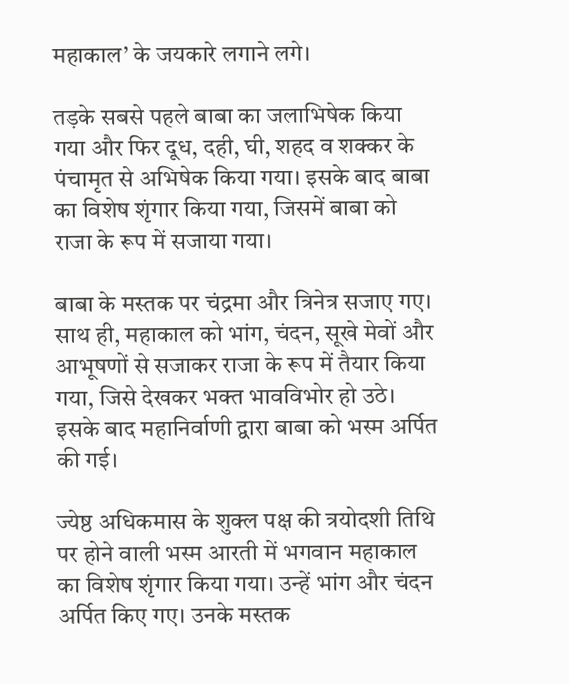महाकाल’ के जयकारे लगाने लगे।

तड़के सबसे पहले बाबा का जलाभिषेक किया गया और फिर दूध, दही, घी, शहद व शक्कर के पंचामृत से अभिषेक किया गया। इसके बाद बाबा का विशेष शृंगार किया गया, जिसमें बाबा को राजा के रूप में सजाया गया।

बाबा के मस्तक पर चंद्रमा और त्रिनेत्र सजाए गए। साथ ही, महाकाल को भांग, चंदन, सूखे मेवों और आभूषणों से सजाकर राजा के रूप में तैयार किया गया, जिसे देखकर भक्त भावविभोर हो उठे। इसके बाद महानिर्वाणी द्वारा बाबा को भस्म अर्पित की गई।

ज्येष्ठ अधिकमास के शुक्ल पक्ष की त्रयोदशी तिथि पर होने वाली भस्म आरती में भगवान महाकाल का विशेष शृंगार किया गया। उन्हें भांग और चंदन अर्पित किए गए। उनके मस्तक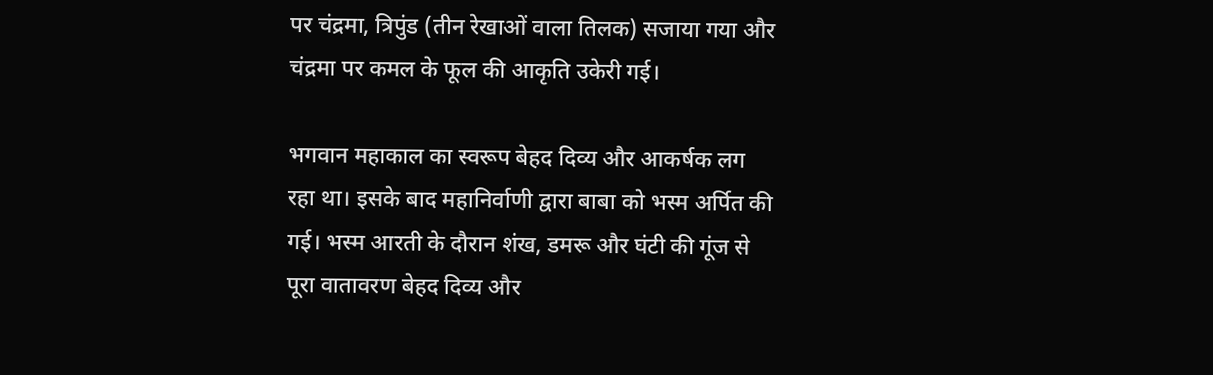पर चंद्रमा, त्रिपुंड (तीन रेखाओं वाला तिलक) सजाया गया और चंद्रमा पर कमल के फूल की आकृति उकेरी गई।

भगवान महाकाल का स्वरूप बेहद दिव्य और आकर्षक लग रहा था। इसके बाद महानिर्वाणी द्वारा बाबा को भस्म अर्पित की गई। भस्म आरती के दौरान शंख, डमरू और घंटी की गूंज से पूरा वातावरण बेहद दिव्य और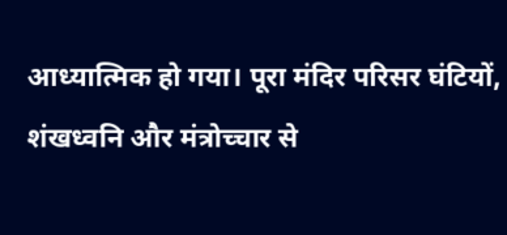आध्यात्मिक हो गया। पूरा मंदिर परिसर घंटियों, शंखध्वनि और मंत्रोच्चार से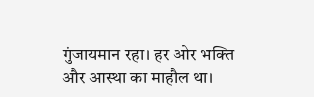गुंजायमान रहा। हर ओर भक्ति और आस्था का माहौल था।